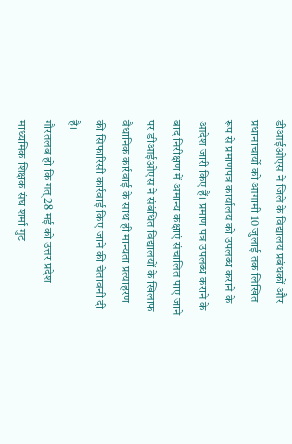डीआईओएस ने जिले के विद्यालय प्रबंधकों और प्रधानाचार्यो को आगामी 10 जुलाई तक लिखित रूप से प्रमाणपत्र कार्यालय को उपलब्ध कराने के आदेश जारी किए हैं। प्रमाण पत्र उपलब्ध कराने के बाद निरीक्षण में अमान्य कक्षाएं संचालित पाए जाने पर डीआईओएस ने संबंधित विद्यालयों के खिलाफ वैधानिक कार्रवाई के साथ ही मान्यता प्रत्याहरण की सिफारिसी कार्रवाई किए जाने की चेतावनी दी है।
गौरतलब हो कि गत् 28 मई को उत्तर प्रदेश माध्यमिक शिक्षक संघ शर्मा गुट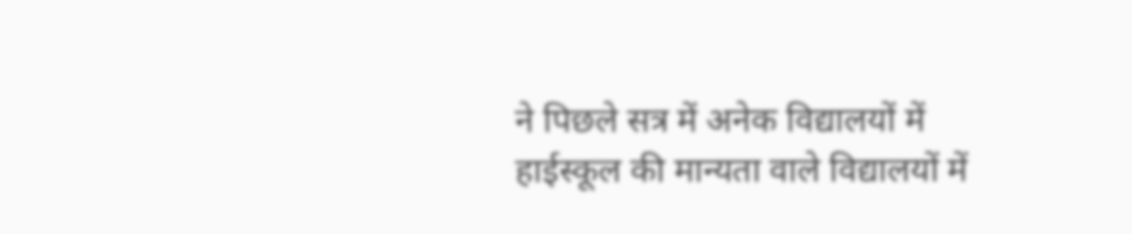ने पिछले सत्र में अनेक विद्यालयों में हाईस्कूल की मान्यता वाले विद्यालयों में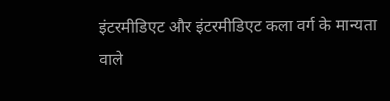इंटरमीडिएट और इंटरमीडिएट कला वर्ग के मान्यता वाले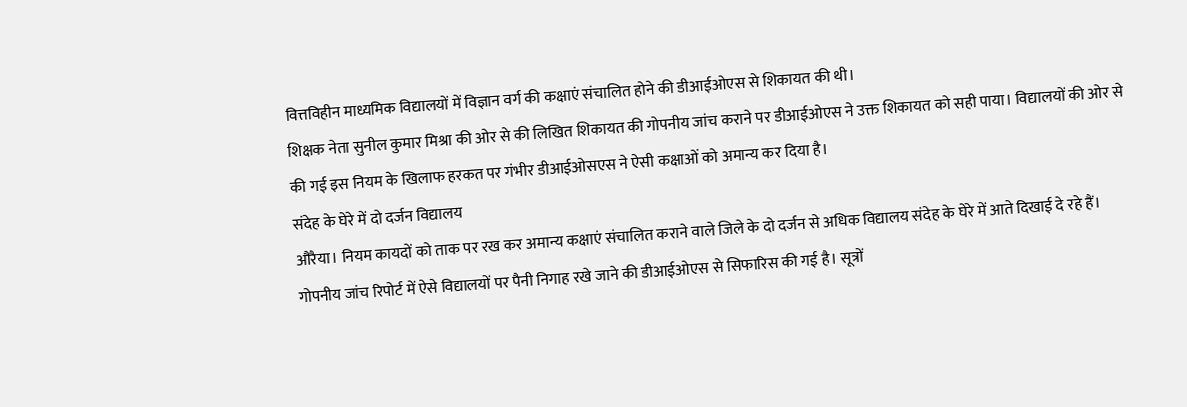वित्तविहीन माध्यमिक विद्यालयों में विज्ञान वर्ग की कक्षाएं संचालित होने की डीआईओएस से शिकायत की थी।
शिक्षक नेता सुनील कुमार मिश्रा की ओर से की लिखित शिकायत की गोपनीय जांच कराने पर डीआईओएस ने उक्त शिकायत को सही पाया। विद्यालयों की ओर से की गई इस नियम के खिलाफ हरकत पर गंभीर डीआईओसएस ने ऐसी कक्षाओं को अमान्य कर दिया है।
संदेह के घेरे में दो दर्जन विद्यालय
औरैया। नियम कायदों को ताक पर रख कर अमान्य कक्षाएं संचालित कराने वाले जिले के दो दर्जन से अधिक विद्यालय संदेह के घेरे में आते दिखाई दे रहे हैं। गोपनीय जांच रिपोर्ट में ऐसे विद्यालयों पर पैनी निगाह रखे जाने की डीआईओएस से सिफारिस की गई है। सूत्रों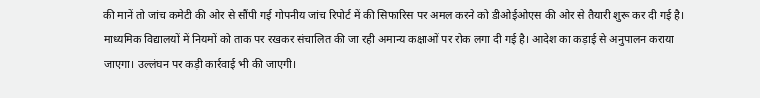की मानें तो जांच कमेटी की ओर से सौंपी गई गोपनीय जांच रिपोर्ट में की सिफारिस पर अमल करने को डीओईओएस की ओर से तैयारी शुरू कर दी गई है।
माध्यमिक विद्यालयों में नियमों को ताक पर रखकर संचालित की जा रही अमान्य कक्षाओं पर रोक लगा दी गई है। आदेश का कड़ाई से अनुपालन कराया जाएगा। उल्लंघन पर कड़ी कार्रवाई भी की जाएगी।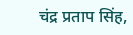चंद्र प्रताप सिंह,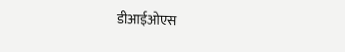डीआईओएस